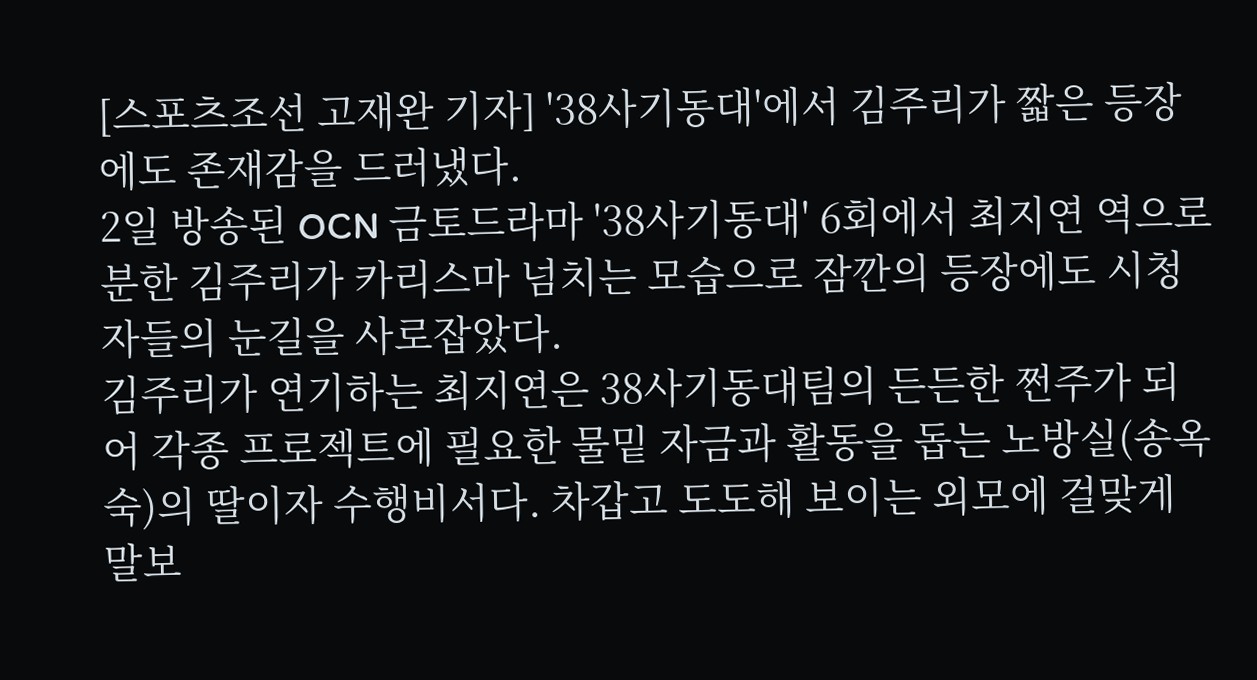[스포츠조선 고재완 기자] '38사기동대'에서 김주리가 짧은 등장에도 존재감을 드러냈다.
2일 방송된 OCN 금토드라마 '38사기동대' 6회에서 최지연 역으로 분한 김주리가 카리스마 넘치는 모습으로 잠깐의 등장에도 시청자들의 눈길을 사로잡았다.
김주리가 연기하는 최지연은 38사기동대팀의 든든한 쩐주가 되어 각종 프로젝트에 필요한 물밑 자금과 활동을 돕는 노방실(송옥숙)의 딸이자 수행비서다. 차갑고 도도해 보이는 외모에 걸맞게 말보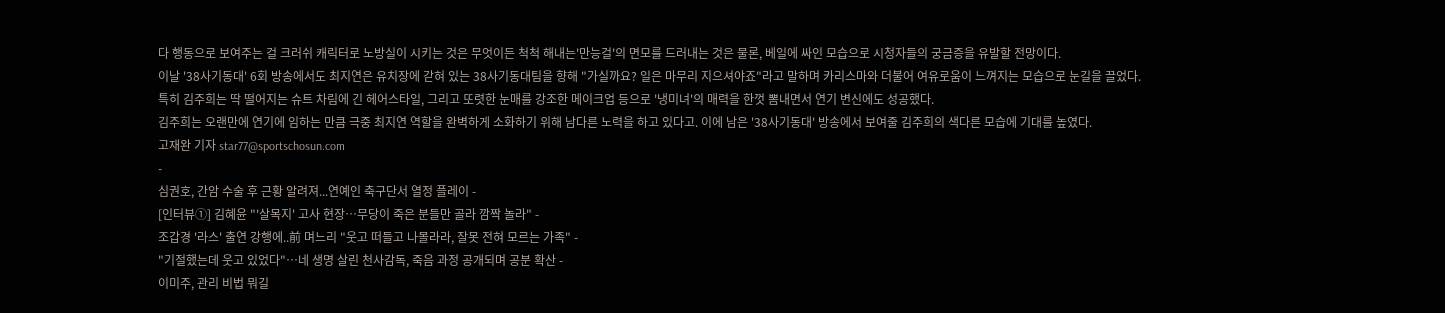다 행동으로 보여주는 걸 크러쉬 캐릭터로 노방실이 시키는 것은 무엇이든 척척 해내는'만능걸'의 면모를 드러내는 것은 물론, 베일에 싸인 모습으로 시청자들의 궁금증을 유발할 전망이다.
이날 '38사기동대' 6회 방송에서도 최지연은 유치장에 갇혀 있는 38사기동대팀을 향해 "가실까요? 일은 마무리 지으셔야죠"라고 말하며 카리스마와 더불어 여유로움이 느껴지는 모습으로 눈길을 끌었다.
특히 김주희는 딱 떨어지는 슈트 차림에 긴 헤어스타일, 그리고 또렷한 눈매를 강조한 메이크업 등으로 '냉미녀'의 매력을 한껏 뽐내면서 연기 변신에도 성공했다.
김주희는 오랜만에 연기에 임하는 만큼 극중 최지연 역할을 완벽하게 소화하기 위해 남다른 노력을 하고 있다고. 이에 남은 '38사기동대' 방송에서 보여줄 김주희의 색다른 모습에 기대를 높였다.
고재완 기자 star77@sportschosun.com
-
심권호, 간암 수술 후 근황 알려져...연예인 축구단서 열정 플레이 -
[인터뷰①] 김혜윤 "'살목지' 고사 현장…무당이 죽은 분들만 골라 깜짝 놀라" -
조갑경 '라스' 출연 강행에..前 며느리 "웃고 떠들고 나몰라라, 잘못 전혀 모르는 가족" -
"기절했는데 웃고 있었다"…네 생명 살린 천사감독, 죽음 과정 공개되며 공분 확산 -
이미주, 관리 비법 뭐길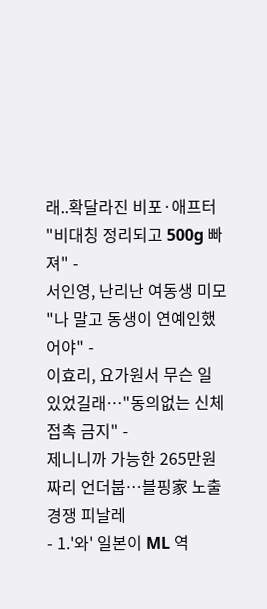래..확달라진 비포·애프터 "비대칭 정리되고 500g 빠져" -
서인영, 난리난 여동생 미모 "나 말고 동생이 연예인했어야" -
이효리, 요가원서 무슨 일 있었길래…"동의없는 신체접촉 금지" -
제니니까 가능한 265만원짜리 언더붑…블핑家 노출 경쟁 피날레
- 1.'와' 일본이 ML 역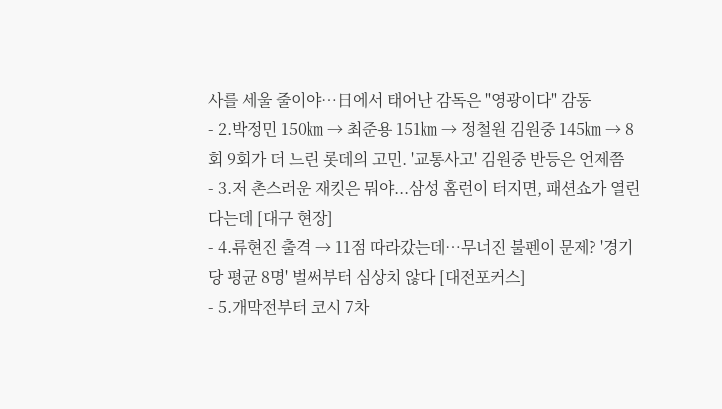사를 세울 줄이야…日에서 태어난 감독은 "영광이다" 감동
- 2.박정민 150㎞ → 최준용 151㎞ → 정철원 김원중 145㎞ → 8회 9회가 더 느린 롯데의 고민. '교통사고' 김원중 반등은 언제쯤
- 3.저 촌스러운 재킷은 뭐야...삼성 홈런이 터지면, 패션쇼가 열린다는데 [대구 현장]
- 4.류현진 출격 → 11점 따라갔는데…무너진 불펜이 문제? '경기당 평균 8명' 벌써부터 심상치 않다 [대전포커스]
- 5.개막전부터 코시 7차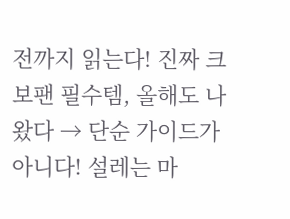전까지 읽는다! 진짜 크보팬 필수템, 올해도 나왔다 → 단순 가이드가 아니다! 설레는 마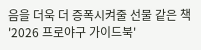음을 더욱 더 증폭시켜줄 선물 같은 책 '2026 프로야구 가이드북'